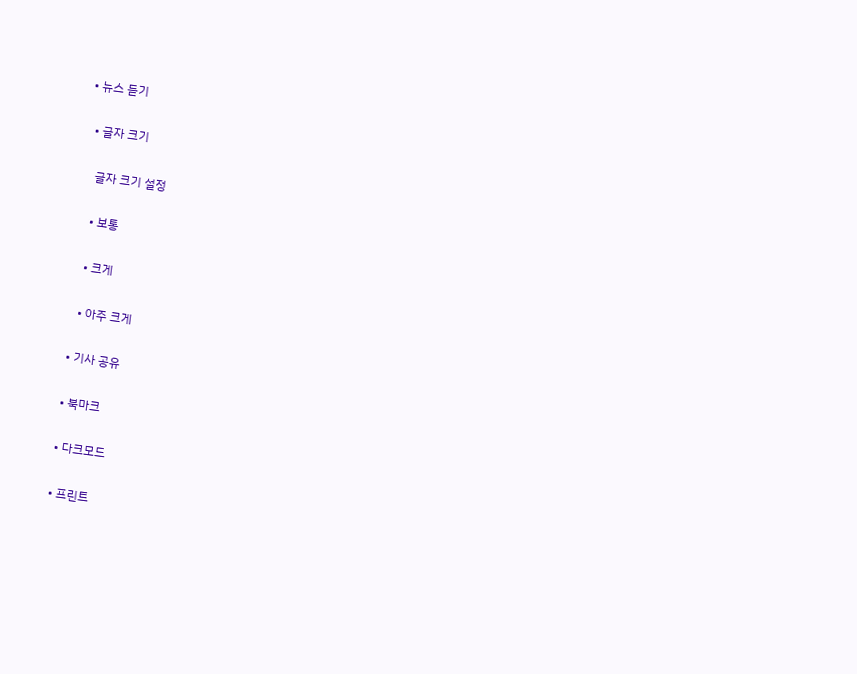• 뉴스 듣기

  • 글자 크기

    글자 크기 설정

    • 보통

    • 크게

    • 아주 크게

  • 기사 공유

  • 북마크

  • 다크모드

  • 프린트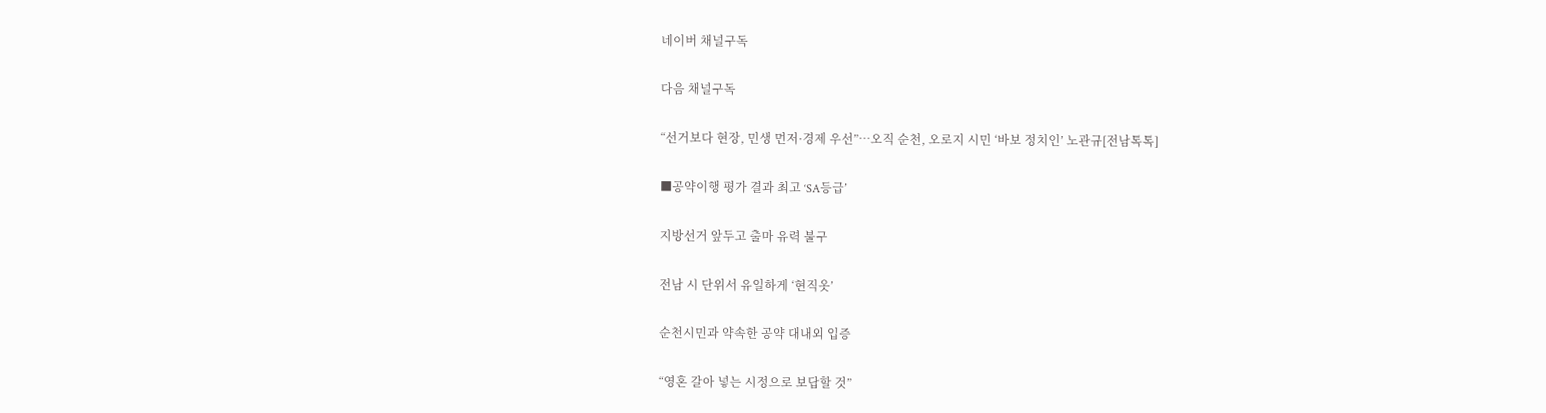네이버 채널구독

다음 채널구독

“선거보다 현장, 민생 먼저·경제 우선”…오직 순천, 오로지 시민 ‘바보 정치인’ 노관규[전남톡톡]

■공약이행 평가 결과 최고 ‘SA등급’

지방선거 앞두고 출마 유력 불구

전남 시 단위서 유일하게 ‘현직옷’

순천시민과 약속한 공약 대내외 입증

“영혼 갈아 넣는 시정으로 보답할 것”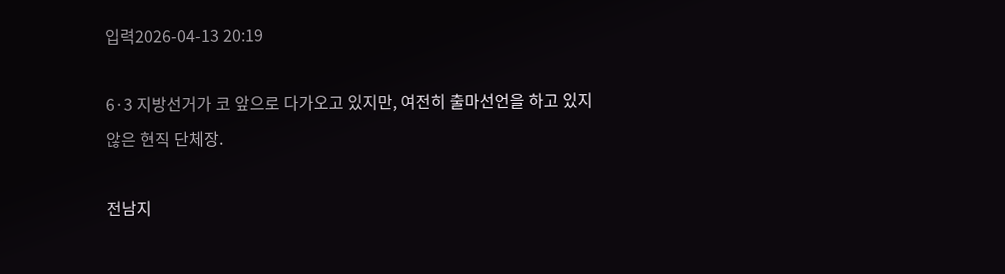입력2026-04-13 20:19

6·3 지방선거가 코 앞으로 다가오고 있지만, 여전히 출마선언을 하고 있지 않은 현직 단체장.

전남지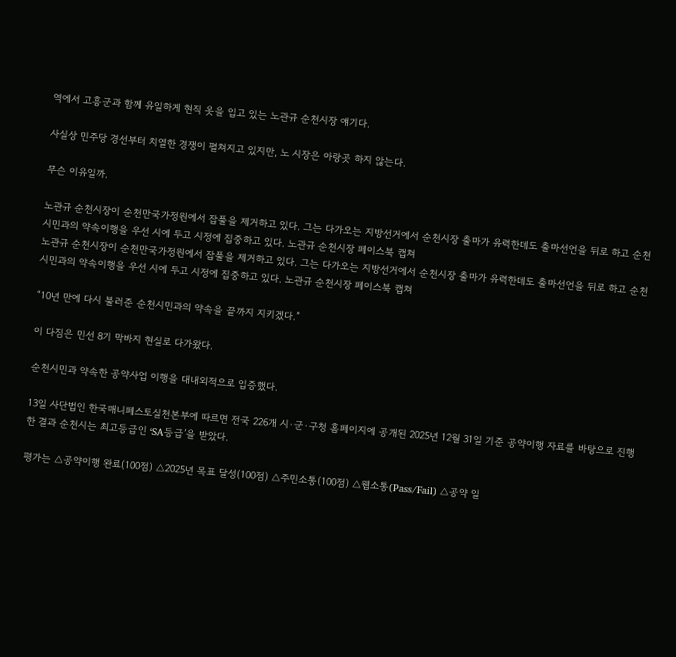역에서 고흥군과 함께 유일하게 현직 옷을 입고 있는 노관규 순천시장 얘기다.

사실상 민주당 경선부터 치열한 경쟁이 펼쳐지고 있지만, 노 시장은 아랑곳 하지 않는다.

무슨 이유일까.

노관규 순천시장이 순천만국가정원에서 잡풀을 제거하고 있다. 그는 다가오는 지방선거에서 순천시장 출마가 유력한데도 출마선언을 뒤로 하고 순천시민과의 약속이행을 우선 시에 두고 시정에 집중하고 있다. 노관규 순천시장 페이스북 캡쳐
노관규 순천시장이 순천만국가정원에서 잡풀을 제거하고 있다. 그는 다가오는 지방선거에서 순천시장 출마가 유력한데도 출마선언을 뒤로 하고 순천시민과의 약속이행을 우선 시에 두고 시정에 집중하고 있다. 노관규 순천시장 페이스북 캡쳐

“10년 만에 다시 불러준 순천시민과의 약속을 끝까지 지키겠다.”

이 다짐은 민선 8기 막바지 현실로 다가왔다.

순천시민과 약속한 공약사업 이행을 대내외적으로 입증했다.

13일 사단법인 한국매니페스토실천본부에 따르면 전국 226개 시·군·구청 홈페이지에 공개된 2025년 12월 31일 기준 공약이행 자료를 바탕으로 진행한 결과 순천시는 최고등급인 ‘SA등급’을 받았다.

평가는 △공약이행 완료(100점) △2025년 목표 달성(100점) △주민소통(100점) △웹소통(Pass/Fail) △공약 일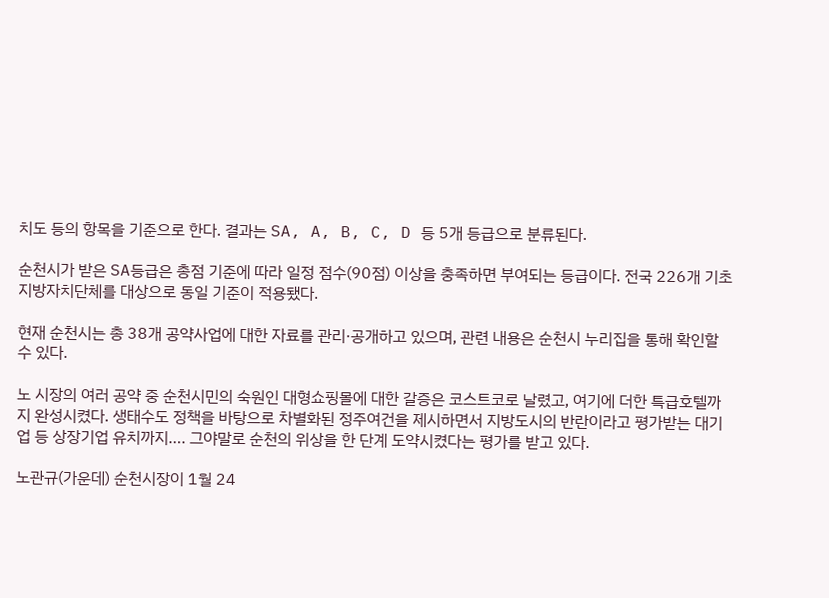치도 등의 항목을 기준으로 한다. 결과는 SA, A, B, C, D 등 5개 등급으로 분류된다.

순천시가 받은 SA등급은 총점 기준에 따라 일정 점수(90점) 이상을 충족하면 부여되는 등급이다. 전국 226개 기초지방자치단체를 대상으로 동일 기준이 적용됐다.

현재 순천시는 총 38개 공약사업에 대한 자료를 관리·공개하고 있으며, 관련 내용은 순천시 누리집을 통해 확인할 수 있다.

노 시장의 여러 공약 중 순천시민의 숙원인 대형쇼핑몰에 대한 갈증은 코스트코로 날렸고, 여기에 더한 특급호텔까지 완성시켰다. 생태수도 정책을 바탕으로 차별화된 정주여건을 제시하면서 지방도시의 반란이라고 평가받는 대기업 등 상장기업 유치까지…. 그야말로 순천의 위상을 한 단계 도약시켰다는 평가를 받고 있다.

노관규(가운데) 순천시장이 1월 24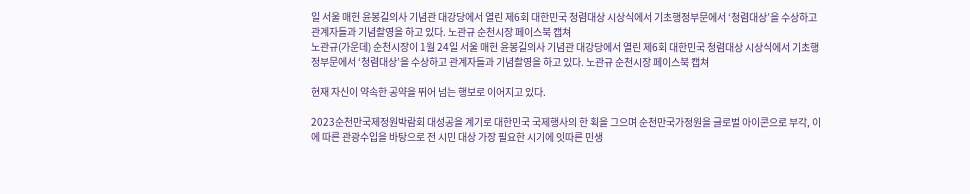일 서울 매헌 윤봉길의사 기념관 대강당에서 열린 제6회 대한민국 청렴대상 시상식에서 기초행정부문에서 ‘청렴대상’을 수상하고 관계자들과 기념촬영을 하고 있다. 노관규 순천시장 페이스북 캡쳐
노관규(가운데) 순천시장이 1월 24일 서울 매헌 윤봉길의사 기념관 대강당에서 열린 제6회 대한민국 청렴대상 시상식에서 기초행정부문에서 ‘청렴대상’을 수상하고 관계자들과 기념촬영을 하고 있다. 노관규 순천시장 페이스북 캡쳐

현재 자신이 약속한 공약을 뛰어 넘는 행보로 이어지고 있다.

2023순천만국제정원박람회 대성공을 계기로 대한민국 국제행사의 한 획을 그으며 순천만국가정원을 글로벌 아이콘으로 부각, 이에 따른 관광수입을 바탕으로 전 시민 대상 가장 필요한 시기에 잇따른 민생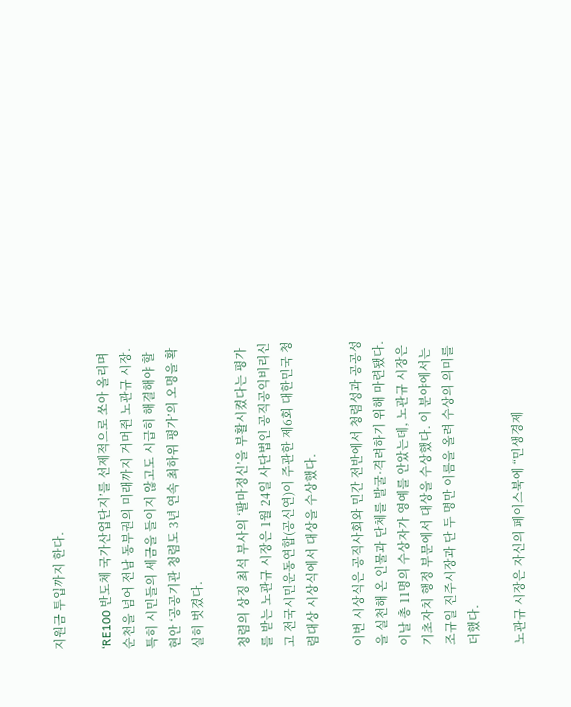지원금 투입까지 한다.

‘RE100 반도체 국가산업단지’를 선제적으로 쏘아 올리며 순천을 넘어 전남 동부권의 미래까지 거머쥔 노관규 시장. 특히 시민들의 세금을 들이지 않고도 시급히 해결해야 할 현안 ‘공공기관 청렴도 3년 연속 최하위 평가’의 오명을 확실히 벗겼다.

청렴의 상징 최석 부사의 ‘팔마정신’을 부활시켰다는 평가를 받는 노관규 시장은 1월 24일 사단법인 공직공익비리신고 전국시민운동연합(공신연)이 주관한 제6회 대한민국 청렴대상 시상식에서 대상을 수상했다.

이번 시상식은 공직사회와 민간 전반에서 청렴성과 공공성을 실천해 온 인물과 단체를 발굴·격려하기 위해 마련됐다. 이날 총 11명의 수상자가 영예를 안았는데, 노관규 시장은 기초자치 행정 부문에서 대상을 수상했다. 이 분야에서는 조규일 진주시장과 단 두 명만 이름을 올려 수상의 의미를 더했다.

노관규 시장은 자신의 페이스북에 “민생경제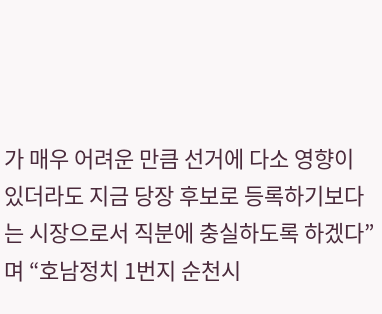가 매우 어려운 만큼 선거에 다소 영향이 있더라도 지금 당장 후보로 등록하기보다는 시장으로서 직분에 충실하도록 하겠다”며 “호남정치 1번지 순천시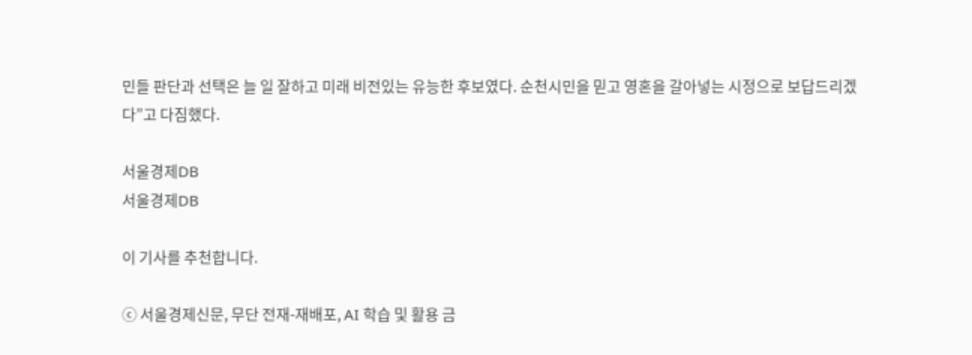민들 판단과 선택은 늘 일 잘하고 미래 비전있는 유능한 후보였다. 순천시민을 믿고 영혼을 갈아넣는 시정으로 보답드리겠다”고 다짐했다.

서울경제DB
서울경제DB

이 기사를 추천합니다.

ⓒ 서울경제신문, 무단 전재-재배포, AI 학습 및 활용 금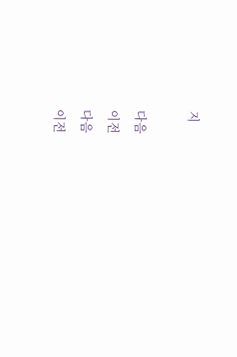지

다음
이전
다음
이전